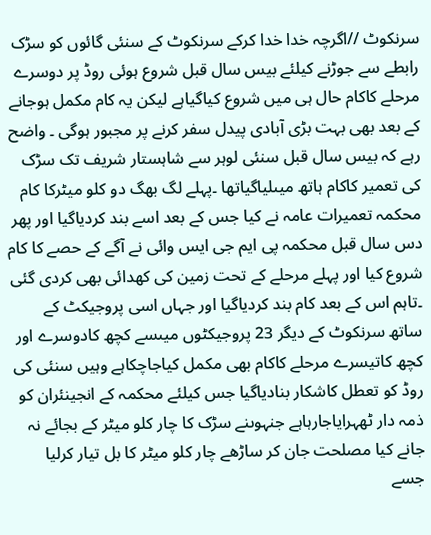سرنکوٹ //اگرچہ خدا خدا کرکے سرنکوٹ کے سنئی گائوں کو سڑک رابطے سے جوڑنے کیلئے بیس سال قبل شروع ہوئی روڈ پر دوسرے مرحلے کاکام حال ہی میں شروع کیاگیاہے لیکن یہ کام مکمل ہوجانے کے بعد بھی بہت بڑی آبادی پیدل سفر کرنے پر مجبور ہوگی ۔ واضح رہے کہ بیس سال قبل سنئی لوہر سے شاہستار شریف تک سڑک کی تعمیر کاکام ہاتھ میںلیاگیاتھا ۔پہلے لگ بھگ دو کلو میٹرکا کام محکمہ تعمیرات عامہ نے کیا جس کے بعد اسے بند کردیاگیا اور پھر دس سال قبل محکمہ پی ایم جی ایس وائی نے آگے کے حصے کا کام شروع کیا اور پہلے مرحلے کے تحت زمین کی کھدائی بھی کردی گئی ۔تاہم اس کے بعد کام بند کردیاگیا اور جہاں اسی پروجیکٹ کے ساتھ سرنکوٹ کے دیگر 23 پروجیکٹوں میںسے کچھ کادوسرے اور کچھ کاتیسرے مرحلے کاکام بھی مکمل کیاجاچکاہے وہیں سنئی کی روڈ کو تعطل کاشکار بنادیاگیا جس کیلئے محکمہ کے انجینئران کو ذمہ دار ٹھہرایاجارہاہے جنہوںنے سڑک کا چار کلو میٹر کے بجائے نہ جانے کیا مصلحت جان کر ساڑھے چار کلو میٹر کا بل تیار کرلیا جسے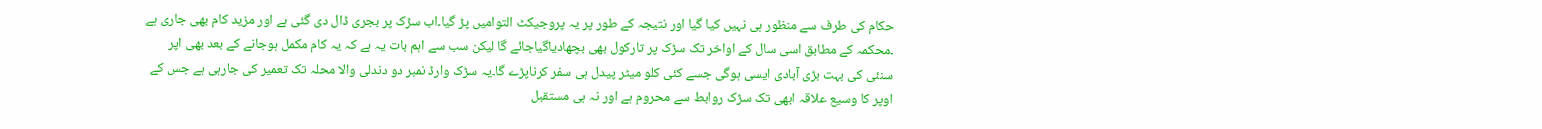حکام کی طرف سے منظور ہی نہیں کیا گیا اور نتیجہ کے طور پر یہ پروجیکٹ التوامیں پڑ گیا۔اب سڑک پر بجری ڈال دی گئی ہے اور مزید کام بھی جاری ہے ۔محکمہ کے مطابق اسی سال کے اواخر تک سڑک پر تارکول بھی بچھادیاگیاجائے گا لیکن سب سے اہم بات یہ ہے کہ یہ کام مکمل ہوجانے کے بعد بھی اپر سنئی کی بہت بڑی آبادی ایسی ہوگی جسے کئی کلو میٹر پیدل ہی سفر کرناپڑے گا۔یہ سڑک وارڈ نمبر دو دندلی والا محلہ تک تعمیر کی جارہی ہے جس کے اوپر کا وسیع علاقہ ابھی تک سڑک روابط سے محروم ہے اور نہ ہی مستقبل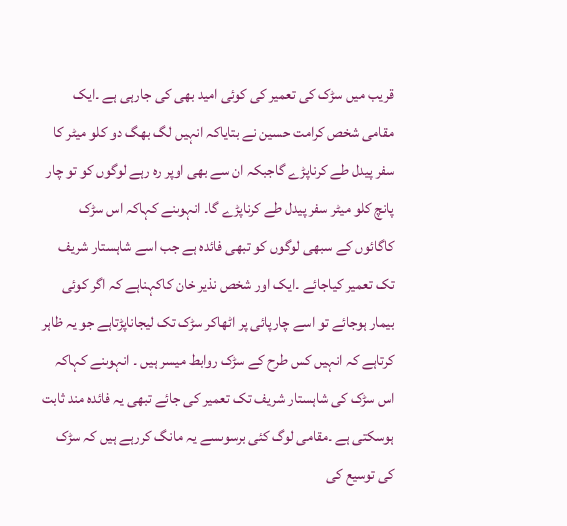قریب میں سڑک کی تعمیر کی کوئی امید بھی کی جارہی ہے ۔ایک مقامی شخص کرامت حسین نے بتایاکہ انہیں لگ بھگ دو کلو میٹر کا سفر پیدل طے کرناپڑے گاجبکہ ان سے بھی اوپر رہ رہے لوگوں کو تو چار پانچ کلو میٹر سفر پیدل طے کرناپڑے گا۔ انہوںنے کہاکہ اس سڑک کاگائوں کے سبھی لوگوں کو تبھی فائدہ ہے جب اسے شاہستار شریف تک تعمیر کیاجائے ۔ایک اور شخص نذیر خان کاکہناہے کہ اگر کوئی بیمار ہوجائے تو اسے چارپائی پر اٹھاکر سڑک تک لیجاناپڑتاہے جو یہ ظاہر کرتاہے کہ انہیں کس طرح کے سڑک روابط میسر ہیں ۔ انہوںنے کہاکہ اس سڑک کی شاہستار شریف تک تعمیر کی جائے تبھی یہ فائدہ مند ثابت ہوسکتی ہے ۔مقامی لوگ کئی برسوںسے یہ مانگ کررہے ہیں کہ سڑک کی توسیع کی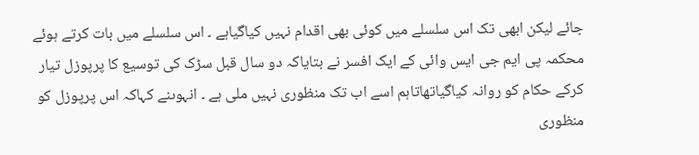جائے لیکن ابھی تک اس سلسلے میں کوئی بھی اقدام نہیں کیاگیاہے ۔ اس سلسلے میں بات کرتے ہوئے محکمہ پی ایم جی ایس وائی کے ایک افسر نے بتایاکہ دو سال قبل سڑک کی توسیع کا پرپوزل تیار کرکے حکام کو روانہ کیاگیاتھاتاہم اسے اب تک منظوری نہیں ملی ہے ۔ انہوںنے کہاکہ اس پرپوزل کو منظوری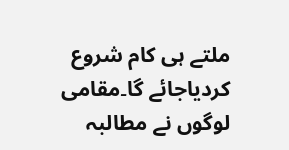ملتے ہی کام شروع کردیاجائے گا۔مقامی لوگوں نے مطالبہ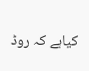کیاہے کہ روڈ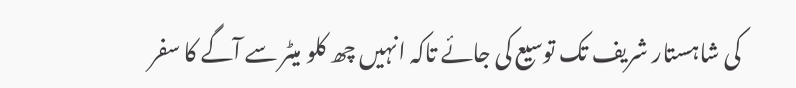کی شاہستار شریف تک توسیع کی جائے تاکہ انہیں چھ کلو میٹر سے آگے کا سفر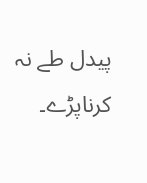پیدل طے نہ کرناپڑے۔